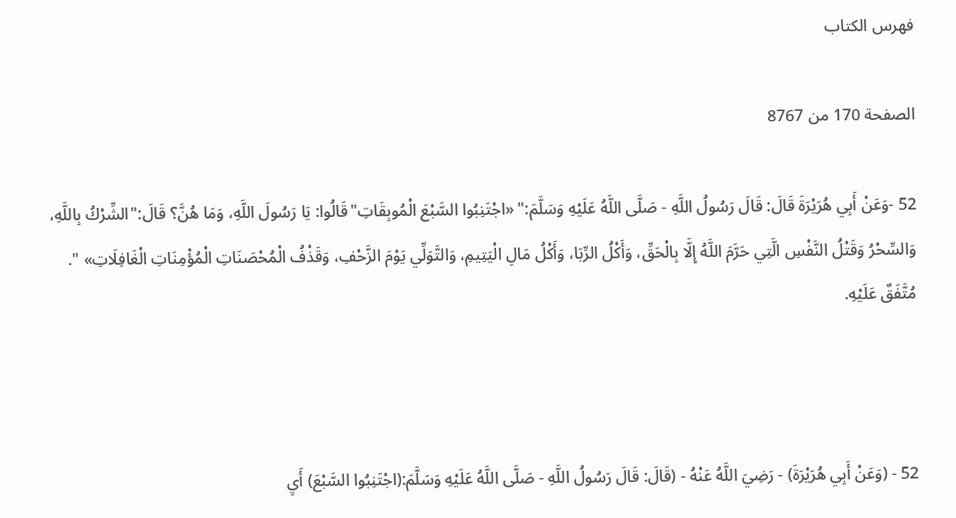فهرس الكتاب

الصفحة 170 من 8767

52 -وَعَنْ أَبِي هُرَيْرَةَ قَالَ: قَالَ رَسُولُ اللَّهِ - صَلَّى اللَّهُ عَلَيْهِ وَسَلَّمَ:" «اجْتَنِبُوا السَّبْعَ الْمُوبِقَاتِ"قَالُوا: يَا رَسُولَ اللَّهِ، وَمَا هُنَّ؟ قَالَ:"الشِّرْكُ بِاللَّهِ، وَالسِّحْرُ وَقَتْلُ النَّفْسِ الَّتِي حَرَّمَ اللَّهُ إِلَّا بِالْحَقِّ، وَأَكْلُ الرِّبَا، وَأَكْلُ مَالِ الْيَتِيمِ، وَالتَّوَلِّي يَوْمَ الزَّحْفِ، وَقَذْفُ الْمُحْصَنَاتِ الْمُؤْمِنَاتِ الْغَافِلَاتِ» ". مُتَّفَقٌ عَلَيْهِ.



52 - (وَعَنْ أَبِي هُرَيْرَةَ) - رَضِيَ اللَّهُ عَنْهُ - (قَالَ: قَالَ رَسُولُ اللَّهِ - صَلَّى اللَّهُ عَلَيْهِ وَسَلَّمَ:(اجْتَنِبُوا السَّبْعَ) أَيِ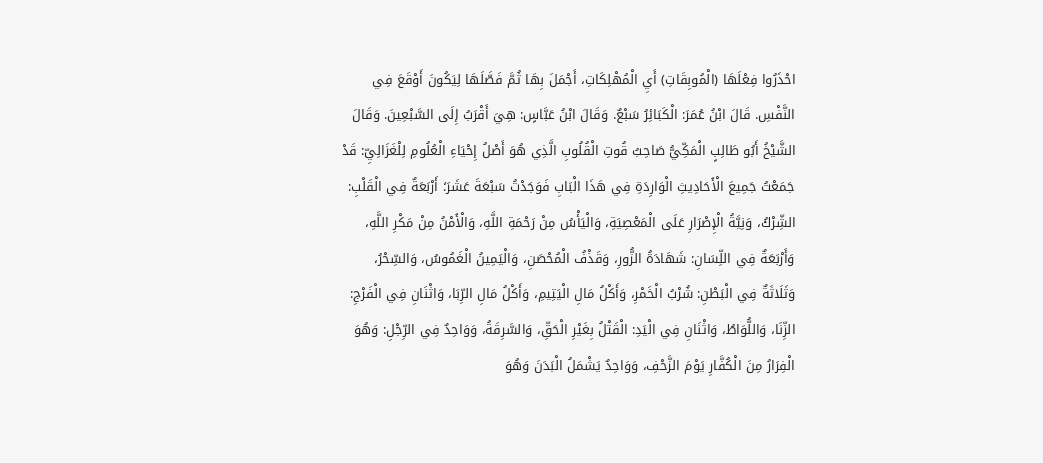احْذَرُوا فِعْلَهَا (الْمُوبِقَاتِ) أَيِ الْمُهْلِكَاتِ، أَجْمَلَ بِهَا ثُمَّ فَصَّلَهَا لِيَكُونَ أَوْقَعَ فِي النَّفْسِ. قَالَ ابْنُ عُمَرَ: الْكَبَائِرُ سَبْعٌ. وَقَالَ ابْنُ عَبَّاسٍ: هِيَ أَقْرَبُ إِلَى السَّبْعِينَ. وَقَالَ الشَّيْخُ أَبُو طَالِبٍ الْمَكِّيُّ صَاحِبُ قُوتِ الْقُلُوبِ الَّذِي هُوَ أَصْلُ إِحْيَاءِ الْعُلُومِ لِلْغَزَالِيِّ: قَدْ جَمَعْتُ جَمِيعَ الْأَحَادِيثِ الْوَارِدَةِ فِي هَذَا الْبَابِ فَوَجَدْتُ سَبْعَةَ عَشَرَ؛ أَرْبَعَةٌ فِي الْقَلْبِ: الشِّرْكُ، وَنِيَّةُ الْإِصْرَارِ عَلَى الْمَعْصِيَةِ، وَالْيَأْسُ مِنْ رَحْمَةِ اللَّهِ، وَالْأَمْنُ مِنْ مَكْرِ اللَّهِ، وَأَرْبَعَةٌ فِي اللِّسَانِ: شَهَادَةُ الزُّورِ، وَقَذْفُ الْمُحْصَنِ، وَالْيَمِينُ الْغَمُوسُ، وَالسِّحْرُ، وَثَلَاثَةٌ فِي الْبَطْنِ: شُرْبُ الْخَمْرِ، وَأَكْلُ مَالِ الْيَتِيمِ، وَأَكْلُ مَالِ الرِّبَا، وَاثْنَانِ فِي الْفَرْجِ: الزِّنَا، وَاللُّوَاطُ، وَاثْنَانِ فِي الْيَدِ: الْقَتْلُ بِغَيْرِ الْحَقِّ، وَالسَّرِقَةُ، وَوَاحِدٌ فِي الرِّجْلِ: وَهُوَ الْفِرَارُ مِنَ الْكُفَّارِ يَوْمَ الزَّحْفِ، وَوَاحِدٌ يَشْمَلُ الْبَدَنَ وَهُوَ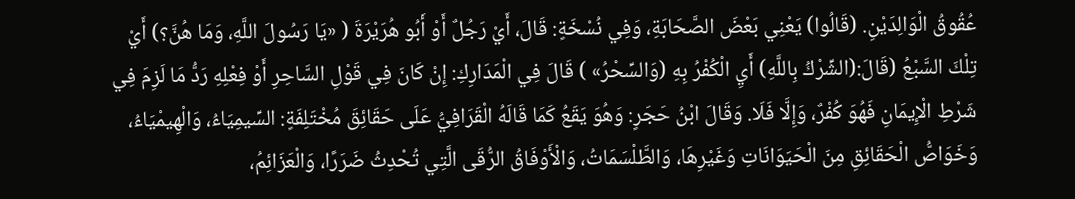عُقُوقُ الْوَالِدَيْنِ. (قَالُوا) يَعْنِي بَعْضَ الصَّحَابَةِ، وَفِي نُسْخَةٍ: قَالَ، أَيْ رَجُلٌ أَوْ أَبُو هُرَيْرَةَ ( «يَا رَسُولَ اللَّهِ، وَمَا هُنَّ؟) أَيْ تِلْكَ السَّبْعُ (قَالَ:(الشِّرْكُ بِاللَّهِ) أَيِ الْكُفْرُ بِهِ (وَالسِّحْرُ» ) قَالَ فِي الْمَدَارِكِ: إِنْ كَانَ فِي قَوْلِ السَّاحِرِ أَوْ فِعْلِهِ رَدُّ مَا لَزِمَ فِي شَرْطِ الْإِيمَانِ فَهُوَ كُفْرٌ، وَإِلَّا فَلَا. وَقَالَ ابْنُ حَجَرٍ: وَهُوَ يَقَعُ كَمَا قَالَهُ الْقَرَافِيُّ عَلَى حَقَائِقَ مُخْتَلِفَةٍ: السِّيمِيَاءُ، وَالْهِيمْيَاءُ، وَخَوَاصُّ الْحَقَائِقِ مِنَ الْحَيَوَانَاتِ وَغَيْرِهَا، وَالطَّلْسَمَاتُ، وَالْأَوْفَاقُ الرُّقَى الَّتِي تُحْدِثُ ضَرَرًا، وَالْعَزَائِمُ،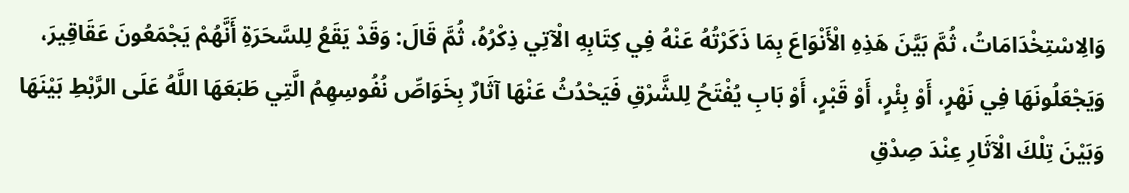وَالِاسْتِخْدَامَاتُ، ثُمَّ بَيَّنَ هَذِهِ الْأَنْوَاعَ بِمَا ذَكَرْتُهُ عَنْهُ فِي كِتَابِهِ الْآتِي ذِكْرُهُ، ثُمَّ قَالَ: وَقَدْ يَقَعُ لِلسَّحَرَةِ أَنَّهُمْ يَجْمَعُونَ عَقَاقِيرَ، وَيَجْعَلُونَهَا فِي نَهْرٍ، أَوْ بِئْرٍ، أَوْ قَبْرٍ، أَوْ بَابِ يُفْتَحُ لِلشَّرْقِ فَيَحْدُثُ عَنْهَا آثَارٌ بِخَوَاصِّ نُفُوسِهِمُ الَّتِي طَبَعَهَا اللَّهُ عَلَى الرَّبْطِ بَيْنَهَا وَبَيْنَ تِلْكَ الْآثَارِ عِنْدَ صِدْقِ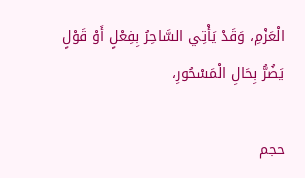الْعَزْمِ، وَقَدْ يَأْتِي السَّاحِرُ بِفِعْلٍ أَوْ قَوْلٍ يَضُرُّ بِحَالِ الْمَسْحُورِ،

حجم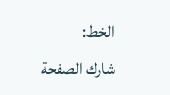الخط:
شارك الصفحة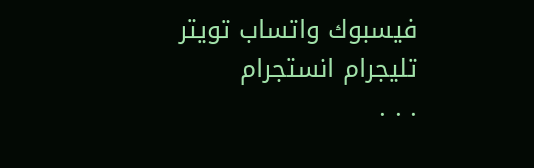فيسبوك واتساب تويتر تليجرام انستجرام
. . .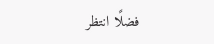فضلًا انتظر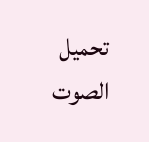تحميل الصوت